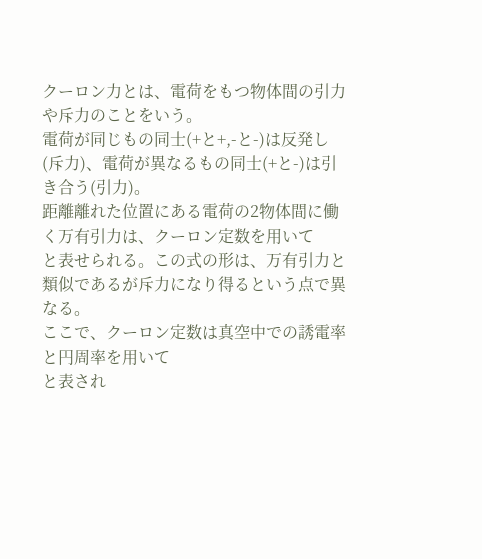クーロン力とは、電荷をもつ物体間の引力や斥力のことをいう。
電荷が同じもの同士(+と+,-と-)は反発し(斥力)、電荷が異なるもの同士(+と-)は引き合う(引力)。
距離離れた位置にある電荷の2物体間に働く万有引力は、クーロン定数を用いて
と表せられる。この式の形は、万有引力と類似であるが斥力になり得るという点で異なる。
ここで、クーロン定数は真空中での誘電率と円周率を用いて
と表され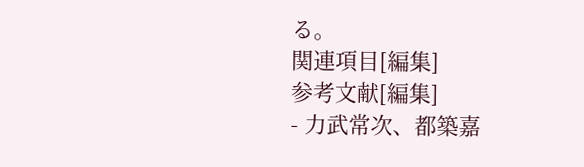る。
関連項目[編集]
参考文献[編集]
- 力武常次、都築嘉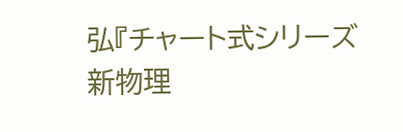弘『チャート式シリーズ新物理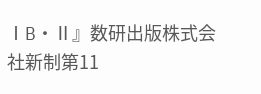ⅠB・Ⅱ』数研出版株式会社新制第11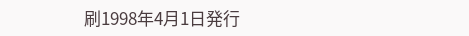刷1998年4月1日発行